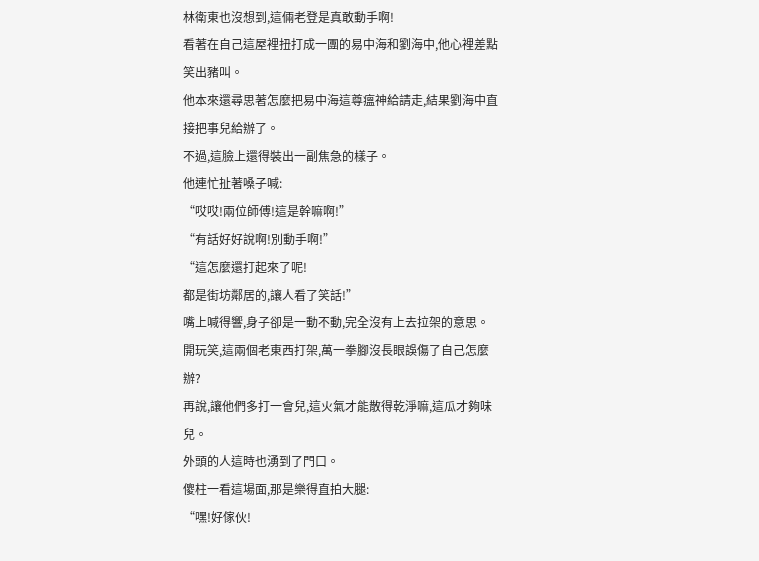林衛東也沒想到,這倆老登是真敢動手啊!
看著在自己這屋裡扭打成一團的易中海和劉海中,他心裡差點笑出豬叫。
他本來還尋思著怎麼把易中海這尊瘟神給請走,結果劉海中直接把事兒給辦了。
不過,這臉上還得裝出一副焦急的樣子。
他連忙扯著嗓子喊:
“哎哎!兩位師傅!這是幹嘛啊!”
“有話好好說啊!別動手啊!”
“這怎麼還打起來了呢!
都是街坊鄰居的,讓人看了笑話!”
嘴上喊得響,身子卻是一動不動,完全沒有上去拉架的意思。
開玩笑,這兩個老東西打架,萬一拳腳沒長眼誤傷了自己怎麼辦?
再說,讓他們多打一會兒,這火氣才能散得乾淨嘛,這瓜才夠味兒。
外頭的人這時也湧到了門口。
傻柱一看這場面,那是樂得直拍大腿:
“嘿!好傢伙!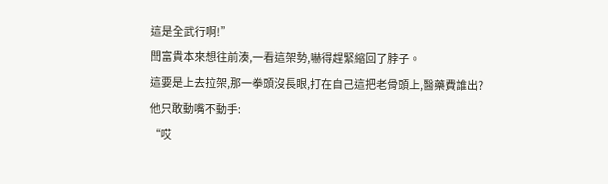這是全武行啊!”
閆富貴本來想往前湊,一看這架勢,嚇得趕緊縮回了脖子。
這要是上去拉架,那一拳頭沒長眼,打在自己這把老骨頭上,醫藥費誰出?
他只敢動嘴不動手:
“哎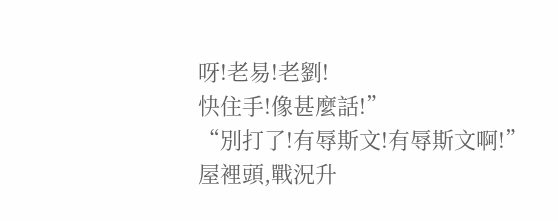呀!老易!老劉!
快住手!像甚麼話!”
“別打了!有辱斯文!有辱斯文啊!”
屋裡頭,戰況升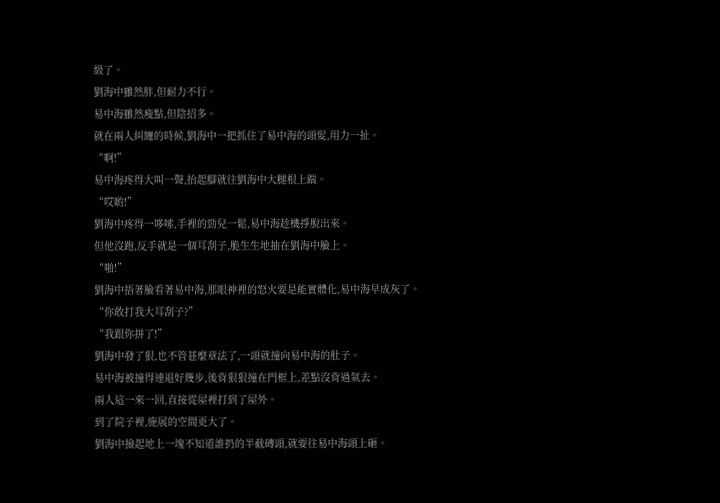級了。
劉海中雖然胖,但耐力不行。
易中海雖然瘦點,但陰招多。
就在兩人糾纏的時候,劉海中一把抓住了易中海的頭髮,用力一扯。
“啊!”
易中海疼得大叫一聲,抬起腳就往劉海中大腿根上踹。
“哎喲!”
劉海中疼得一哆嗦,手裡的勁兒一鬆,易中海趁機掙脫出來。
但他沒跑,反手就是一個耳刮子,脆生生地抽在劉海中臉上。
“啪!”
劉海中捂著臉看著易中海,那眼神裡的怒火要是能實體化,易中海早成灰了。
“你敢打我大耳刮子?”
“我跟你拼了!”
劉海中發了狠,也不管甚麼章法了,一頭就撞向易中海的肚子。
易中海被撞得連退好幾步,後背狠狠撞在門框上,差點沒背過氣去。
兩人這一來一回,直接從屋裡打到了屋外。
到了院子裡,施展的空間更大了。
劉海中撿起地上一塊不知道誰扔的半截磚頭,就要往易中海頭上砸。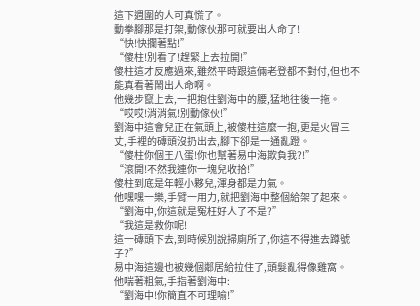這下週圍的人可真慌了。
動拳腳那是打架,動傢伙那可就要出人命了!
“快!快攔著點!”
“傻柱!別看了!趕緊上去拉開!”
傻柱這才反應過來,雖然平時跟這倆老登都不對付,但也不能真看著鬧出人命啊。
他幾步竄上去,一把抱住劉海中的腰,猛地往後一拖。
“哎哎!消消氣!別動傢伙!”
劉海中這會兒正在氣頭上,被傻柱這麼一抱,更是火冒三丈,手裡的磚頭沒扔出去,腳下卻是一通亂蹬。
“傻柱你個王八蛋!你也幫著易中海欺負我?!”
“滾開!不然我連你一塊兒收拾!”
傻柱到底是年輕小夥兒,渾身都是力氣。
他嘿嘿一樂,手臂一用力,就把劉海中整個給架了起來。
“劉海中,你這就是冤枉好人了不是?”
“我這是救你呢!
這一磚頭下去,到時候別說掃廁所了,你這不得進去蹲號子?”
易中海這邊也被幾個鄰居給拉住了,頭髮亂得像雞窩。
他喘著粗氣,手指著劉海中:
“劉海中!你簡直不可理喻!”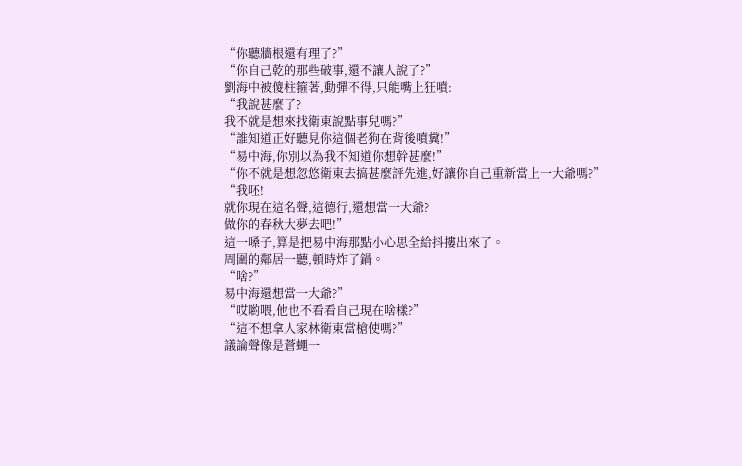“你聽牆根還有理了?”
“你自己乾的那些破事,還不讓人說了?”
劉海中被傻柱箍著,動彈不得,只能嘴上狂噴:
“我說甚麼了?
我不就是想來找衛東說點事兒嗎?”
“誰知道正好聽見你這個老狗在背後噴糞!”
“易中海,你別以為我不知道你想幹甚麼!”
“你不就是想忽悠衛東去搞甚麼評先進,好讓你自己重新當上一大爺嗎?”
“我呸!
就你現在這名聲,這德行,還想當一大爺?
做你的春秋大夢去吧!”
這一嗓子,算是把易中海那點小心思全給抖摟出來了。
周圍的鄰居一聽,頓時炸了鍋。
“啥?”
易中海還想當一大爺?”
“哎喲喂,他也不看看自己現在啥樣?”
“這不想拿人家林衛東當槍使嗎?”
議論聲像是蒼蠅一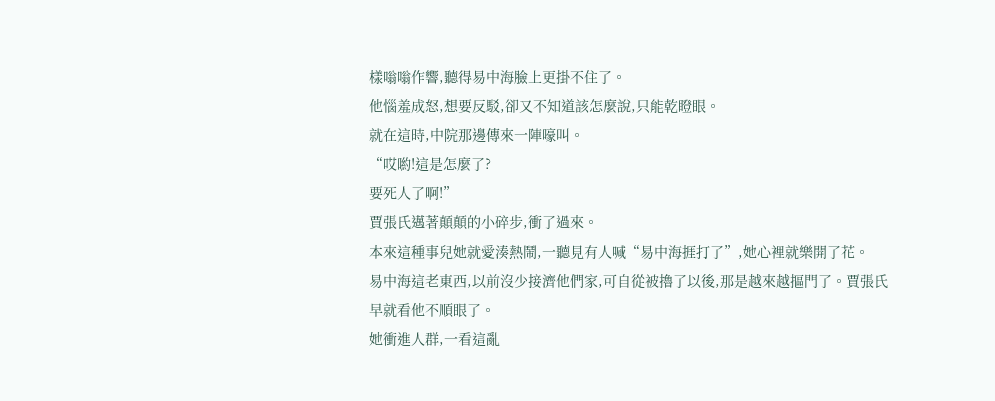樣嗡嗡作響,聽得易中海臉上更掛不住了。
他惱羞成怒,想要反駁,卻又不知道該怎麼說,只能乾瞪眼。
就在這時,中院那邊傳來一陣嚎叫。
“哎喲!這是怎麼了?
要死人了啊!”
賈張氏邁著顛顛的小碎步,衝了過來。
本來這種事兒她就愛湊熱鬧,一聽見有人喊“易中海捱打了”,她心裡就樂開了花。
易中海這老東西,以前沒少接濟他們家,可自從被擼了以後,那是越來越摳門了。賈張氏早就看他不順眼了。
她衝進人群,一看這亂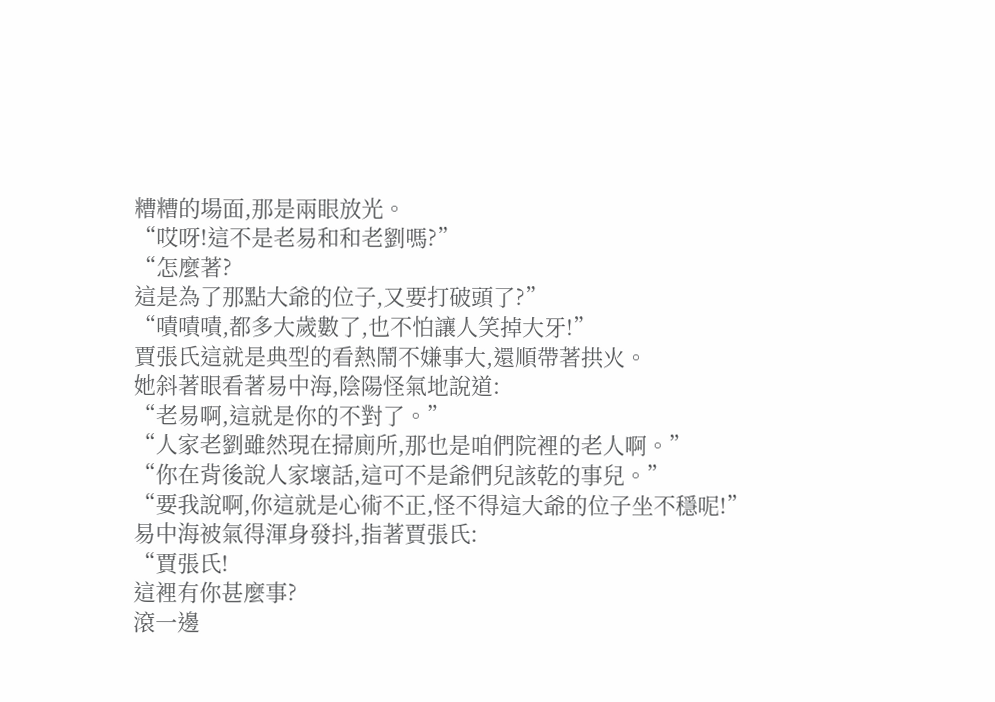糟糟的場面,那是兩眼放光。
“哎呀!這不是老易和和老劉嗎?”
“怎麼著?
這是為了那點大爺的位子,又要打破頭了?”
“嘖嘖嘖,都多大歲數了,也不怕讓人笑掉大牙!”
賈張氏這就是典型的看熱鬧不嫌事大,還順帶著拱火。
她斜著眼看著易中海,陰陽怪氣地說道:
“老易啊,這就是你的不對了。”
“人家老劉雖然現在掃廁所,那也是咱們院裡的老人啊。”
“你在背後說人家壞話,這可不是爺們兒該乾的事兒。”
“要我說啊,你這就是心術不正,怪不得這大爺的位子坐不穩呢!”
易中海被氣得渾身發抖,指著賈張氏:
“賈張氏!
這裡有你甚麼事?
滾一邊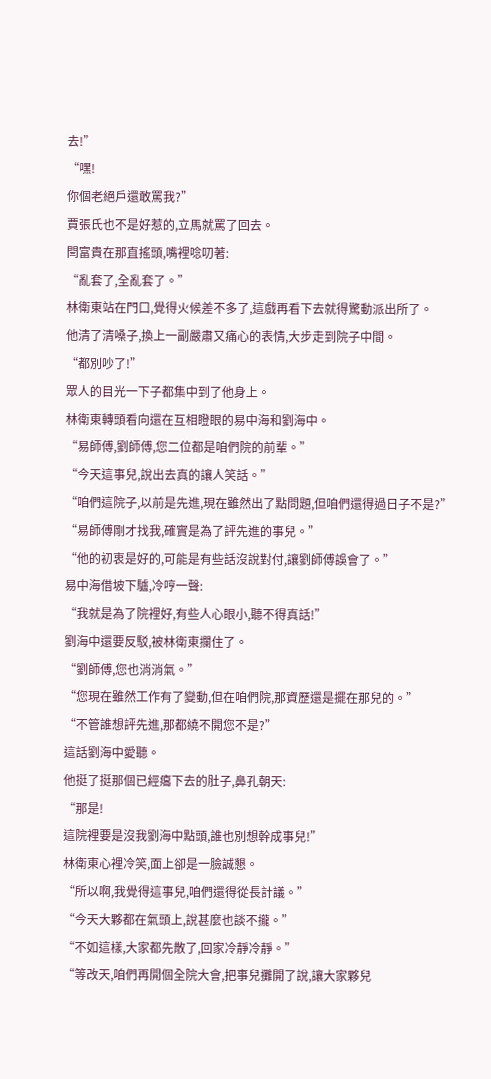去!”
“嘿!
你個老絕戶還敢罵我?”
賈張氏也不是好惹的,立馬就罵了回去。
閆富貴在那直搖頭,嘴裡唸叨著:
“亂套了,全亂套了。”
林衛東站在門口,覺得火候差不多了,這戲再看下去就得驚動派出所了。
他清了清嗓子,換上一副嚴肅又痛心的表情,大步走到院子中間。
“都別吵了!”
眾人的目光一下子都集中到了他身上。
林衛東轉頭看向還在互相瞪眼的易中海和劉海中。
“易師傅,劉師傅,您二位都是咱們院的前輩。”
“今天這事兒,說出去真的讓人笑話。”
“咱們這院子,以前是先進,現在雖然出了點問題,但咱們還得過日子不是?”
“易師傅剛才找我,確實是為了評先進的事兒。”
“他的初衷是好的,可能是有些話沒說對付,讓劉師傅誤會了。”
易中海借坡下驢,冷哼一聲:
“我就是為了院裡好,有些人心眼小,聽不得真話!”
劉海中還要反駁,被林衛東攔住了。
“劉師傅,您也消消氣。”
“您現在雖然工作有了變動,但在咱們院,那資歷還是擺在那兒的。”
“不管誰想評先進,那都繞不開您不是?”
這話劉海中愛聽。
他挺了挺那個已經癟下去的肚子,鼻孔朝天:
“那是!
這院裡要是沒我劉海中點頭,誰也別想幹成事兒!”
林衛東心裡冷笑,面上卻是一臉誠懇。
“所以啊,我覺得這事兒,咱們還得從長計議。”
“今天大夥都在氣頭上,說甚麼也談不攏。”
“不如這樣,大家都先散了,回家冷靜冷靜。”
“等改天,咱們再開個全院大會,把事兒攤開了說,讓大家夥兒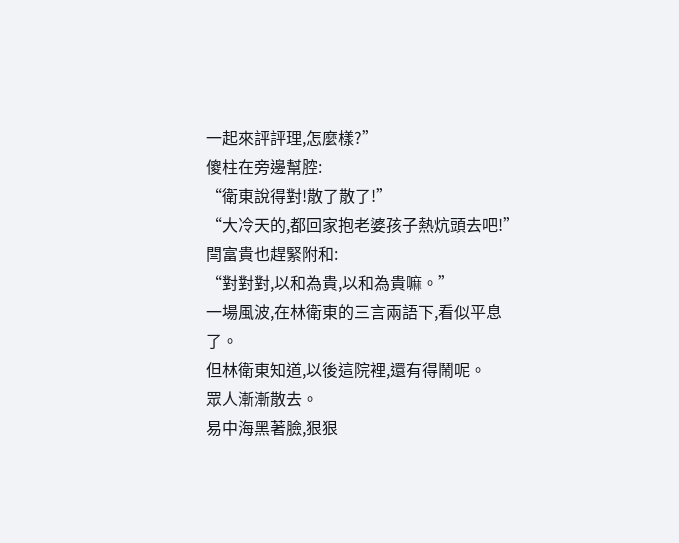一起來評評理,怎麼樣?”
傻柱在旁邊幫腔:
“衛東說得對!散了散了!”
“大冷天的,都回家抱老婆孩子熱炕頭去吧!”
閆富貴也趕緊附和:
“對對對,以和為貴,以和為貴嘛。”
一場風波,在林衛東的三言兩語下,看似平息了。
但林衛東知道,以後這院裡,還有得鬧呢。
眾人漸漸散去。
易中海黑著臉,狠狠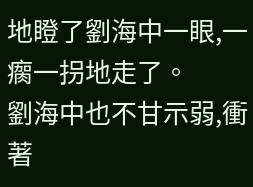地瞪了劉海中一眼,一瘸一拐地走了。
劉海中也不甘示弱,衝著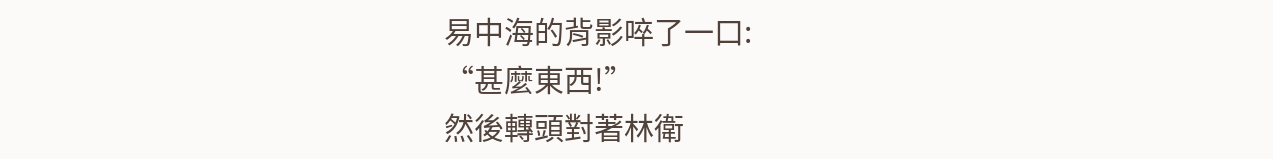易中海的背影啐了一口:
“甚麼東西!”
然後轉頭對著林衛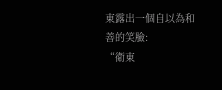東露出一個自以為和善的笑臉:
“衛東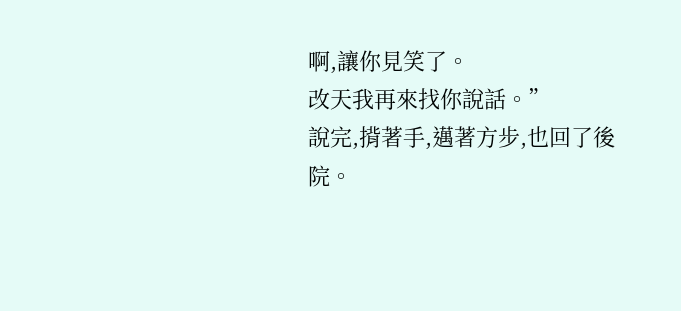啊,讓你見笑了。
改天我再來找你說話。”
說完,揹著手,邁著方步,也回了後院。